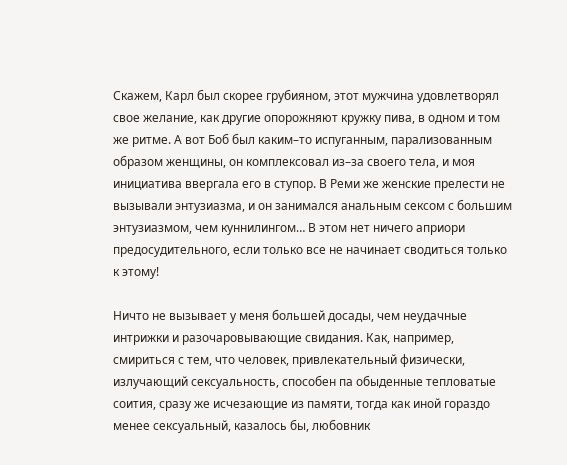Скажем, Карл был скорее грубияном, этот мужчина удовлетворял свое желание, как другие опорожняют кружку пива, в одном и том же ритме. А вот Боб был каким–то испуганным, парализованным образом женщины, он комплексовал из–за своего тела, и моя инициатива ввергала его в ступор. В Реми же женские прелести не вызывали энтузиазма, и он занимался анальным сексом с большим энтузиазмом, чем куннилингом… В этом нет ничего априори предосудительного, если только все не начинает сводиться только к этому!

Ничто не вызывает у меня большей досады, чем неудачные интрижки и разочаровывающие свидания. Как, например, смириться с тем, что человек, привлекательный физически, излучающий сексуальность, способен па обыденные тепловатые соития, сразу же исчезающие из памяти, тогда как иной гораздо менее сексуальный, казалось бы, любовник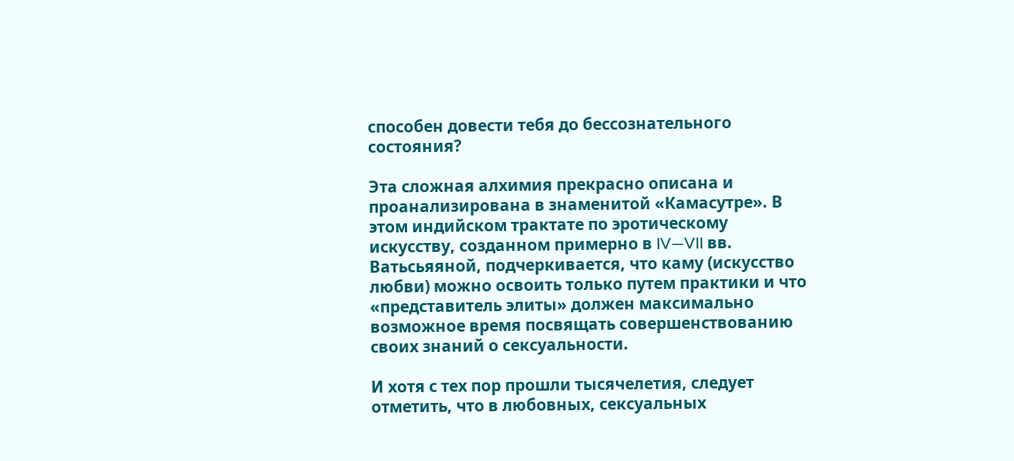способен довести тебя до бессознательного состояния?

Эта сложная алхимия прекрасно описана и проанализирована в знаменитой «Камасутре». В этом индийском трактате по эротическому искусству, созданном примерно в IV—VII вв. Ватьсьяяной, подчеркивается, что каму (искусство любви) можно освоить только путем практики и что «представитель элиты» должен максимально возможное время посвящать совершенствованию своих знаний о сексуальности.

И хотя с тех пор прошли тысячелетия, следует отметить, что в любовных, сексуальных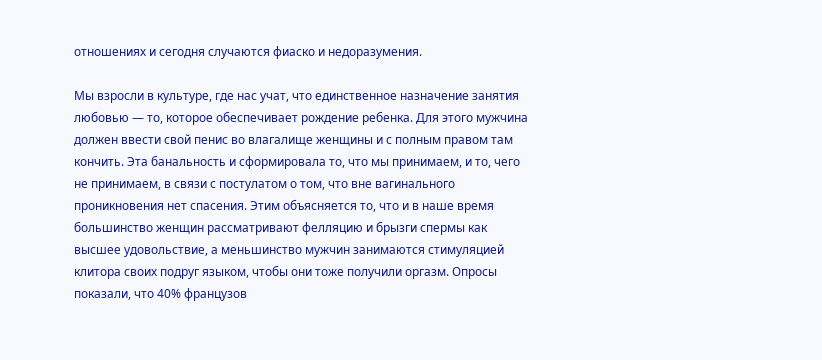отношениях и сегодня случаются фиаско и недоразумения.

Мы взросли в культуре, где нас учат, что единственное назначение занятия любовью — то, которое обеспечивает рождение ребенка. Для этого мужчина должен ввести свой пенис во влагалище женщины и с полным правом там кончить. Эта банальность и сформировала то, что мы принимаем, и то, чего не принимаем, в связи с постулатом о том, что вне вагинального проникновения нет спасения. Этим объясняется то, что и в наше время большинство женщин рассматривают фелляцию и брызги спермы как высшее удовольствие, а меньшинство мужчин занимаются стимуляцией клитора своих подруг языком, чтобы они тоже получили оргазм. Опросы показали, что 40% французов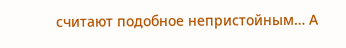считают подобное непристойным… А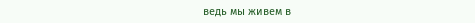ведь мы живем в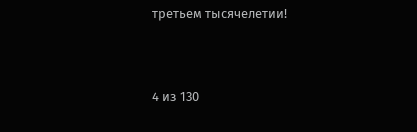третьем тысячелетии!



4 из 130